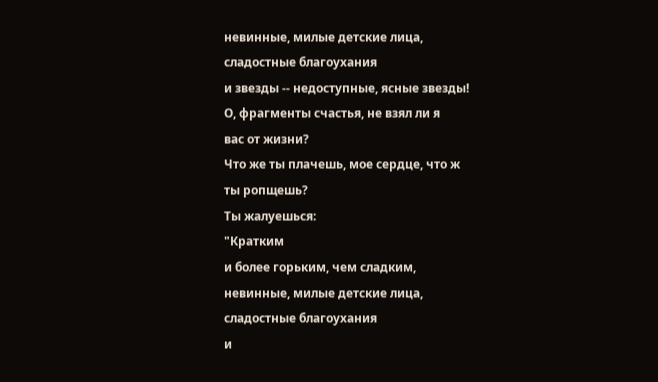невинные, милые детские лица,
сладостные благоухания
и звезды -- недоступные, ясные звезды!
О, фрагменты счастья, не взял ли я
вас от жизни?
Что же ты плачешь, мое сердце, что ж
ты ропщешь?
Ты жалуешься:
"Кратким
и более горьким, чем сладким,
невинные, милые детские лица,
сладостные благоухания
и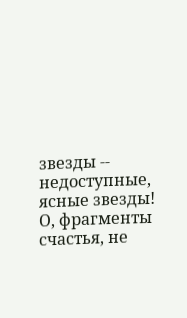звезды -- недоступные, ясные звезды!
О, фрагменты счастья, не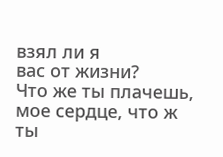взял ли я
вас от жизни?
Что же ты плачешь, мое сердце, что ж
ты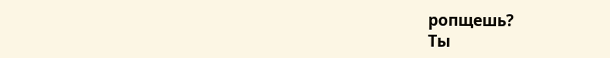ропщешь?
Ты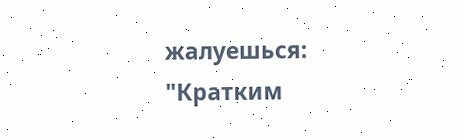жалуешься:
"Кратким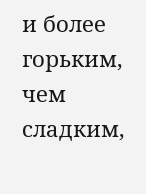и более горьким, чем сладким,